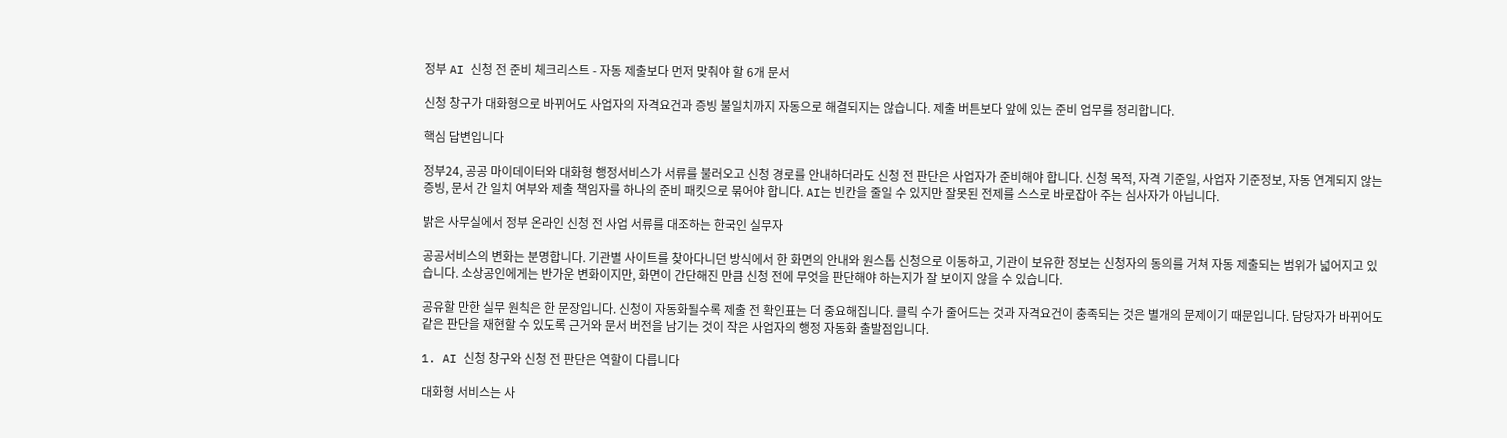정부 AI 신청 전 준비 체크리스트 - 자동 제출보다 먼저 맞춰야 할 6개 문서

신청 창구가 대화형으로 바뀌어도 사업자의 자격요건과 증빙 불일치까지 자동으로 해결되지는 않습니다. 제출 버튼보다 앞에 있는 준비 업무를 정리합니다.

핵심 답변입니다

정부24, 공공 마이데이터와 대화형 행정서비스가 서류를 불러오고 신청 경로를 안내하더라도 신청 전 판단은 사업자가 준비해야 합니다. 신청 목적, 자격 기준일, 사업자 기준정보, 자동 연계되지 않는 증빙, 문서 간 일치 여부와 제출 책임자를 하나의 준비 패킷으로 묶어야 합니다. AI는 빈칸을 줄일 수 있지만 잘못된 전제를 스스로 바로잡아 주는 심사자가 아닙니다.

밝은 사무실에서 정부 온라인 신청 전 사업 서류를 대조하는 한국인 실무자

공공서비스의 변화는 분명합니다. 기관별 사이트를 찾아다니던 방식에서 한 화면의 안내와 원스톱 신청으로 이동하고, 기관이 보유한 정보는 신청자의 동의를 거쳐 자동 제출되는 범위가 넓어지고 있습니다. 소상공인에게는 반가운 변화이지만, 화면이 간단해진 만큼 신청 전에 무엇을 판단해야 하는지가 잘 보이지 않을 수 있습니다.

공유할 만한 실무 원칙은 한 문장입니다. 신청이 자동화될수록 제출 전 확인표는 더 중요해집니다. 클릭 수가 줄어드는 것과 자격요건이 충족되는 것은 별개의 문제이기 때문입니다. 담당자가 바뀌어도 같은 판단을 재현할 수 있도록 근거와 문서 버전을 남기는 것이 작은 사업자의 행정 자동화 출발점입니다.

1. AI 신청 창구와 신청 전 판단은 역할이 다릅니다

대화형 서비스는 사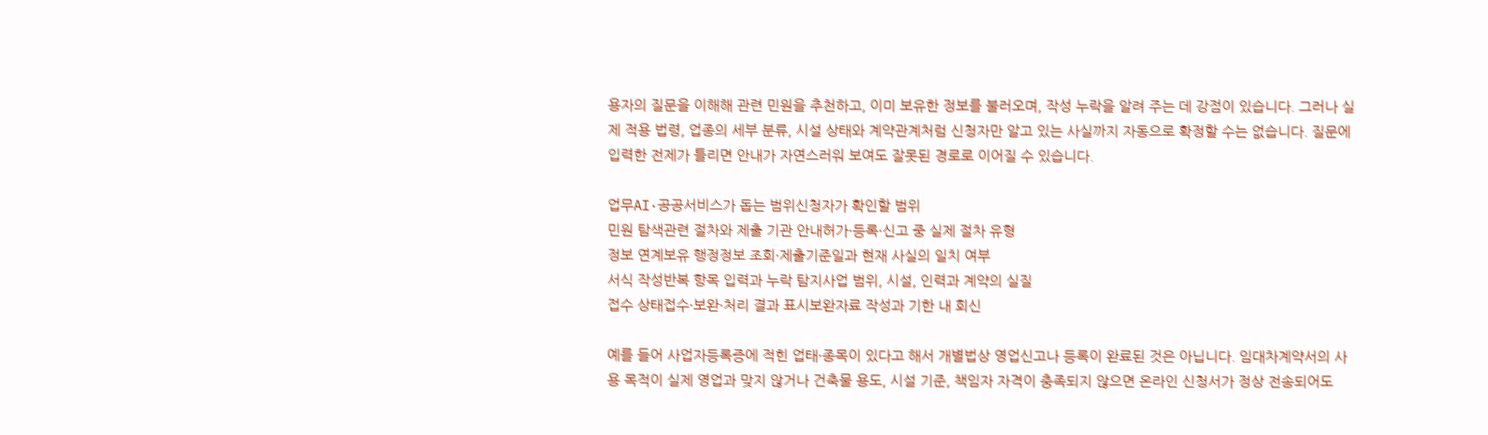용자의 질문을 이해해 관련 민원을 추천하고, 이미 보유한 정보를 불러오며, 작성 누락을 알려 주는 데 강점이 있습니다. 그러나 실제 적용 법령, 업종의 세부 분류, 시설 상태와 계약관계처럼 신청자만 알고 있는 사실까지 자동으로 확정할 수는 없습니다. 질문에 입력한 전제가 틀리면 안내가 자연스러워 보여도 잘못된 경로로 이어질 수 있습니다.

업무AI·공공서비스가 돕는 범위신청자가 확인할 범위
민원 탐색관련 절차와 제출 기관 안내허가·등록·신고 중 실제 절차 유형
정보 연계보유 행정정보 조회·제출기준일과 현재 사실의 일치 여부
서식 작성반복 항목 입력과 누락 탐지사업 범위, 시설, 인력과 계약의 실질
접수 상태접수·보완·처리 결과 표시보완자료 작성과 기한 내 회신

예를 들어 사업자등록증에 적힌 업태·종목이 있다고 해서 개별법상 영업신고나 등록이 완료된 것은 아닙니다. 임대차계약서의 사용 목적이 실제 영업과 맞지 않거나 건축물 용도, 시설 기준, 책임자 자격이 충족되지 않으면 온라인 신청서가 정상 전송되어도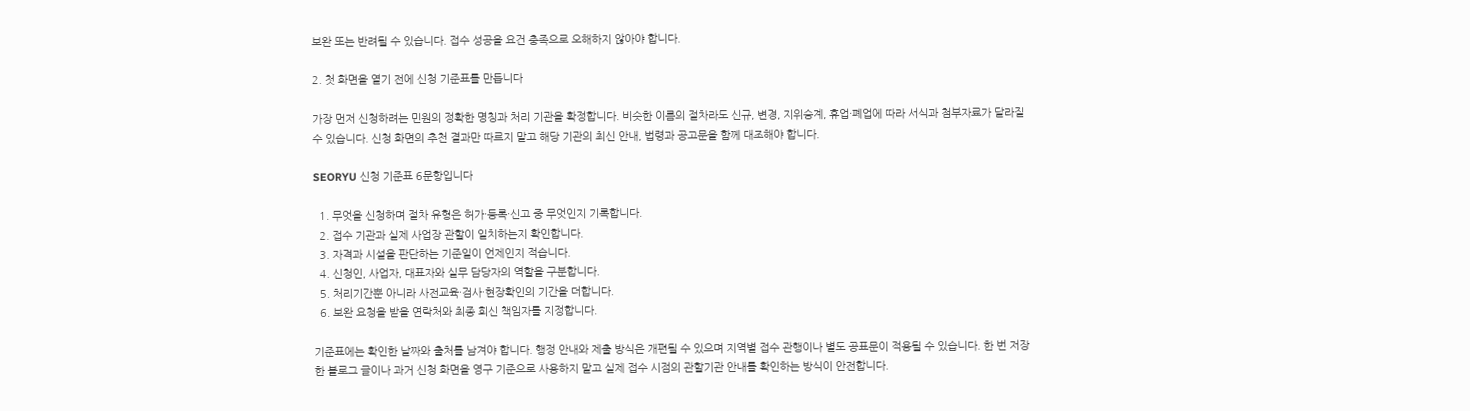보완 또는 반려될 수 있습니다. 접수 성공을 요건 충족으로 오해하지 않아야 합니다.

2. 첫 화면을 열기 전에 신청 기준표를 만듭니다

가장 먼저 신청하려는 민원의 정확한 명칭과 처리 기관을 확정합니다. 비슷한 이름의 절차라도 신규, 변경, 지위승계, 휴업·폐업에 따라 서식과 첨부자료가 달라질 수 있습니다. 신청 화면의 추천 결과만 따르지 말고 해당 기관의 최신 안내, 법령과 공고문을 함께 대조해야 합니다.

SEORYU 신청 기준표 6문항입니다

  1. 무엇을 신청하며 절차 유형은 허가·등록·신고 중 무엇인지 기록합니다.
  2. 접수 기관과 실제 사업장 관할이 일치하는지 확인합니다.
  3. 자격과 시설을 판단하는 기준일이 언제인지 적습니다.
  4. 신청인, 사업자, 대표자와 실무 담당자의 역할을 구분합니다.
  5. 처리기간뿐 아니라 사전교육·검사·현장확인의 기간을 더합니다.
  6. 보완 요청을 받을 연락처와 최종 회신 책임자를 지정합니다.

기준표에는 확인한 날짜와 출처를 남겨야 합니다. 행정 안내와 제출 방식은 개편될 수 있으며 지역별 접수 관행이나 별도 공표문이 적용될 수 있습니다. 한 번 저장한 블로그 글이나 과거 신청 화면을 영구 기준으로 사용하지 말고 실제 접수 시점의 관할기관 안내를 확인하는 방식이 안전합니다.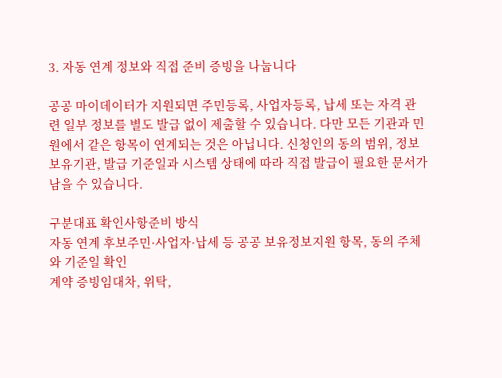3. 자동 연계 정보와 직접 준비 증빙을 나눕니다

공공 마이데이터가 지원되면 주민등록, 사업자등록, 납세 또는 자격 관련 일부 정보를 별도 발급 없이 제출할 수 있습니다. 다만 모든 기관과 민원에서 같은 항목이 연계되는 것은 아닙니다. 신청인의 동의 범위, 정보 보유기관, 발급 기준일과 시스템 상태에 따라 직접 발급이 필요한 문서가 남을 수 있습니다.

구분대표 확인사항준비 방식
자동 연계 후보주민·사업자·납세 등 공공 보유정보지원 항목, 동의 주체와 기준일 확인
계약 증빙임대차, 위탁,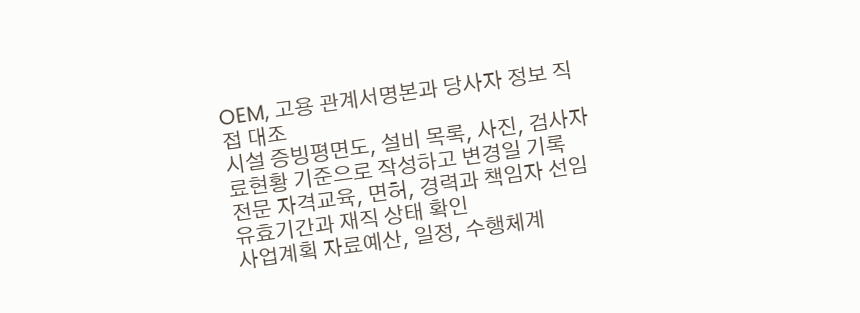OEM, 고용 관계서명본과 당사자 정보 직접 대조
시설 증빙평면도, 설비 목록, 사진, 검사자료현황 기준으로 작성하고 변경일 기록
전문 자격교육, 면허, 경력과 책임자 선임유효기간과 재직 상태 확인
사업계획 자료예산, 일정, 수행체계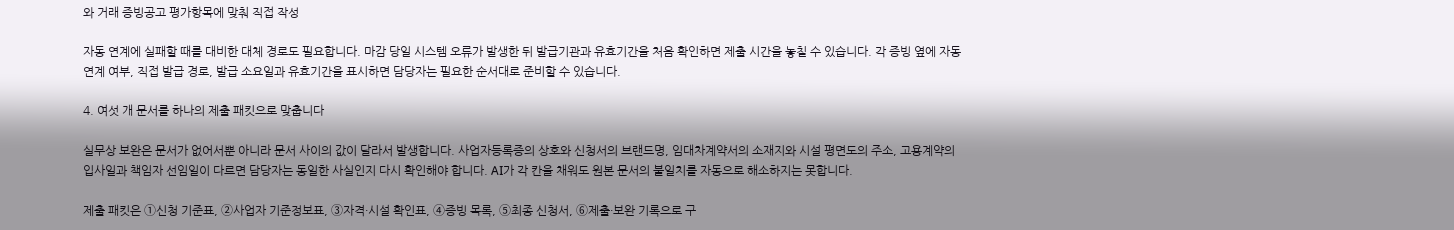와 거래 증빙공고 평가항목에 맞춰 직접 작성

자동 연계에 실패할 때를 대비한 대체 경로도 필요합니다. 마감 당일 시스템 오류가 발생한 뒤 발급기관과 유효기간을 처음 확인하면 제출 시간을 놓칠 수 있습니다. 각 증빙 옆에 자동 연계 여부, 직접 발급 경로, 발급 소요일과 유효기간을 표시하면 담당자는 필요한 순서대로 준비할 수 있습니다.

4. 여섯 개 문서를 하나의 제출 패킷으로 맞춥니다

실무상 보완은 문서가 없어서뿐 아니라 문서 사이의 값이 달라서 발생합니다. 사업자등록증의 상호와 신청서의 브랜드명, 임대차계약서의 소재지와 시설 평면도의 주소, 고용계약의 입사일과 책임자 선임일이 다르면 담당자는 동일한 사실인지 다시 확인해야 합니다. AI가 각 칸을 채워도 원본 문서의 불일치를 자동으로 해소하지는 못합니다.

제출 패킷은 ①신청 기준표, ②사업자 기준정보표, ③자격·시설 확인표, ④증빙 목록, ⑤최종 신청서, ⑥제출·보완 기록으로 구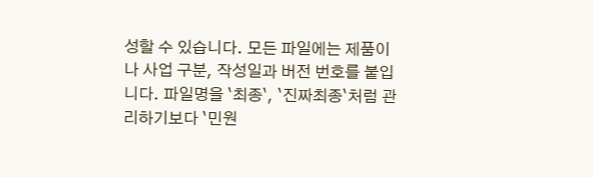성할 수 있습니다. 모든 파일에는 제품이나 사업 구분, 작성일과 버전 번호를 붙입니다. 파일명을 `최종`, `진짜최종`처럼 관리하기보다 `민원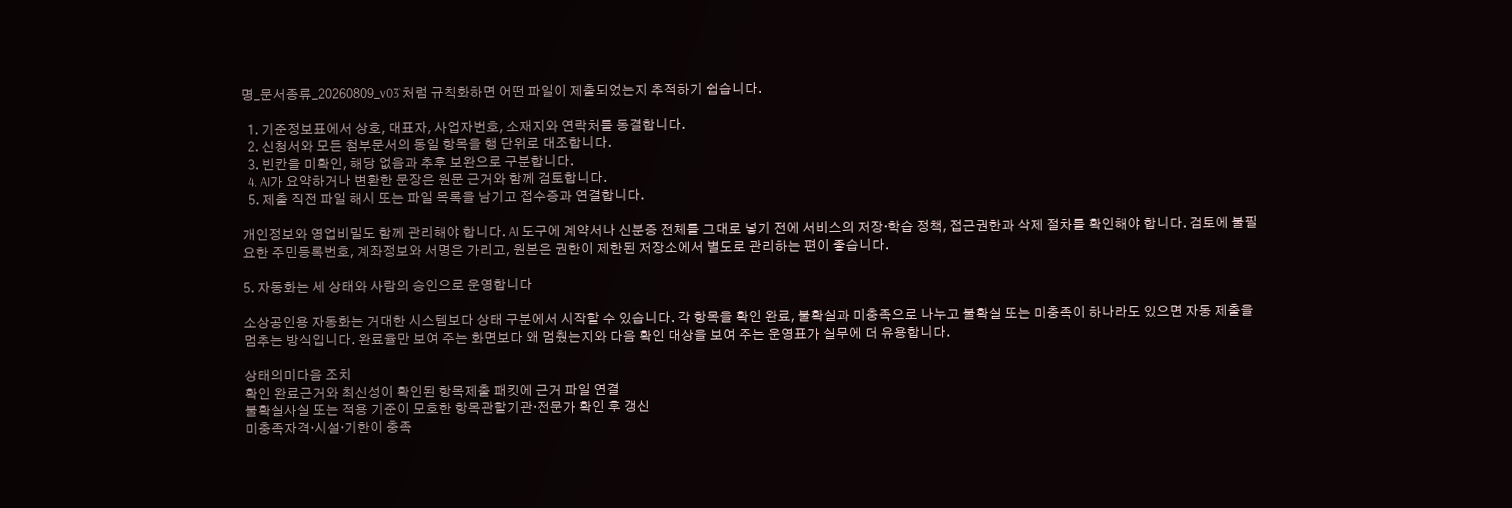명_문서종류_20260809_v03`처럼 규칙화하면 어떤 파일이 제출되었는지 추적하기 쉽습니다.

  1. 기준정보표에서 상호, 대표자, 사업자번호, 소재지와 연락처를 동결합니다.
  2. 신청서와 모든 첨부문서의 동일 항목을 행 단위로 대조합니다.
  3. 빈칸을 미확인, 해당 없음과 추후 보완으로 구분합니다.
  4. AI가 요약하거나 변환한 문장은 원문 근거와 함께 검토합니다.
  5. 제출 직전 파일 해시 또는 파일 목록을 남기고 접수증과 연결합니다.

개인정보와 영업비밀도 함께 관리해야 합니다. AI 도구에 계약서나 신분증 전체를 그대로 넣기 전에 서비스의 저장·학습 정책, 접근권한과 삭제 절차를 확인해야 합니다. 검토에 불필요한 주민등록번호, 계좌정보와 서명은 가리고, 원본은 권한이 제한된 저장소에서 별도로 관리하는 편이 좋습니다.

5. 자동화는 세 상태와 사람의 승인으로 운영합니다

소상공인용 자동화는 거대한 시스템보다 상태 구분에서 시작할 수 있습니다. 각 항목을 확인 완료, 불확실과 미충족으로 나누고 불확실 또는 미충족이 하나라도 있으면 자동 제출을 멈추는 방식입니다. 완료율만 보여 주는 화면보다 왜 멈췄는지와 다음 확인 대상을 보여 주는 운영표가 실무에 더 유용합니다.

상태의미다음 조치
확인 완료근거와 최신성이 확인된 항목제출 패킷에 근거 파일 연결
불확실사실 또는 적용 기준이 모호한 항목관할기관·전문가 확인 후 갱신
미충족자격·시설·기한이 충족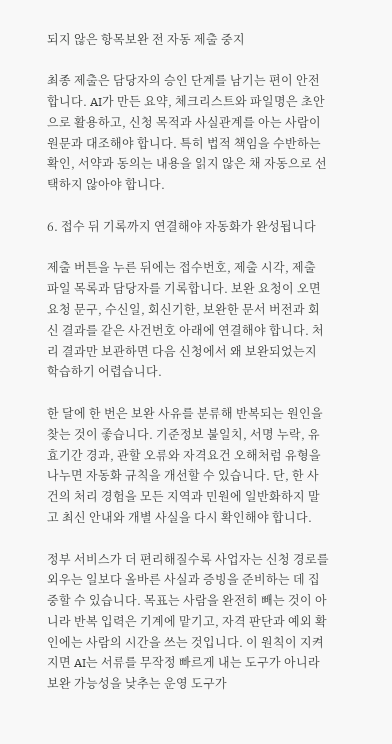되지 않은 항목보완 전 자동 제출 중지

최종 제출은 담당자의 승인 단계를 남기는 편이 안전합니다. AI가 만든 요약, 체크리스트와 파일명은 초안으로 활용하고, 신청 목적과 사실관계를 아는 사람이 원문과 대조해야 합니다. 특히 법적 책임을 수반하는 확인, 서약과 동의는 내용을 읽지 않은 채 자동으로 선택하지 않아야 합니다.

6. 접수 뒤 기록까지 연결해야 자동화가 완성됩니다

제출 버튼을 누른 뒤에는 접수번호, 제출 시각, 제출 파일 목록과 담당자를 기록합니다. 보완 요청이 오면 요청 문구, 수신일, 회신기한, 보완한 문서 버전과 회신 결과를 같은 사건번호 아래에 연결해야 합니다. 처리 결과만 보관하면 다음 신청에서 왜 보완되었는지 학습하기 어렵습니다.

한 달에 한 번은 보완 사유를 분류해 반복되는 원인을 찾는 것이 좋습니다. 기준정보 불일치, 서명 누락, 유효기간 경과, 관할 오류와 자격요건 오해처럼 유형을 나누면 자동화 규칙을 개선할 수 있습니다. 단, 한 사건의 처리 경험을 모든 지역과 민원에 일반화하지 말고 최신 안내와 개별 사실을 다시 확인해야 합니다.

정부 서비스가 더 편리해질수록 사업자는 신청 경로를 외우는 일보다 올바른 사실과 증빙을 준비하는 데 집중할 수 있습니다. 목표는 사람을 완전히 빼는 것이 아니라 반복 입력은 기계에 맡기고, 자격 판단과 예외 확인에는 사람의 시간을 쓰는 것입니다. 이 원칙이 지켜지면 AI는 서류를 무작정 빠르게 내는 도구가 아니라 보완 가능성을 낮추는 운영 도구가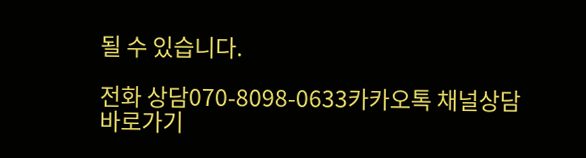될 수 있습니다.

전화 상담070-8098-0633카카오톡 채널상담 바로가기